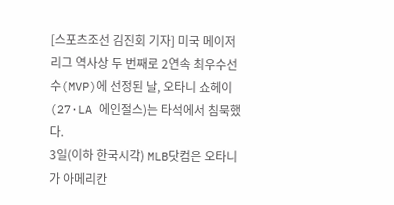[스포츠조선 김진회 기자] 미국 메이저리그 역사상 두 번째로 2연속 최우수선수(MVP)에 선정된 날, 오타니 쇼헤이(27·LA 에인절스)는 타석에서 침묵했다.
3일(이하 한국시각) MLB닷컴은 오타니가 아메리칸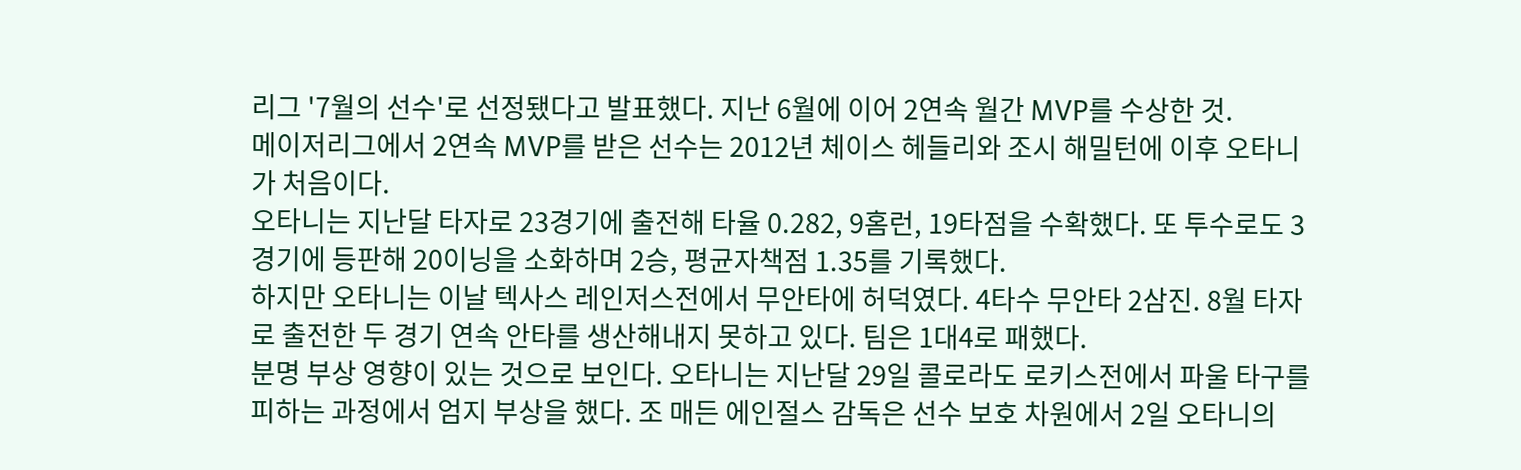리그 '7월의 선수'로 선정됐다고 발표했다. 지난 6월에 이어 2연속 월간 MVP를 수상한 것.
메이저리그에서 2연속 MVP를 받은 선수는 2012년 체이스 헤들리와 조시 해밀턴에 이후 오타니가 처음이다.
오타니는 지난달 타자로 23경기에 출전해 타율 0.282, 9홈런, 19타점을 수확했다. 또 투수로도 3경기에 등판해 20이닝을 소화하며 2승, 평균자책점 1.35를 기록했다.
하지만 오타니는 이날 텍사스 레인저스전에서 무안타에 허덕였다. 4타수 무안타 2삼진. 8월 타자로 출전한 두 경기 연속 안타를 생산해내지 못하고 있다. 팀은 1대4로 패했다.
분명 부상 영향이 있는 것으로 보인다. 오타니는 지난달 29일 콜로라도 로키스전에서 파울 타구를 피하는 과정에서 엄지 부상을 했다. 조 매든 에인절스 감독은 선수 보호 차원에서 2일 오타니의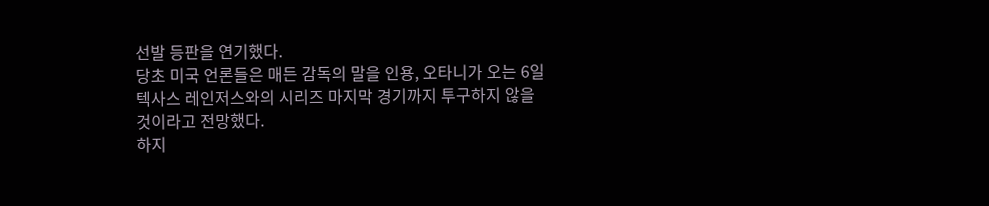선발 등판을 연기했다.
당초 미국 언론들은 매든 감독의 말을 인용, 오타니가 오는 6일 텍사스 레인저스와의 시리즈 마지막 경기까지 투구하지 않을 것이라고 전망했다.
하지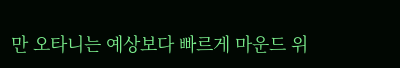만 오타니는 예상보다 빠르게 마운드 위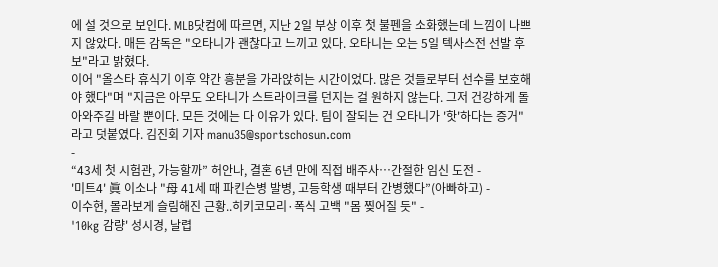에 설 것으로 보인다. MLB닷컴에 따르면, 지난 2일 부상 이후 첫 불펜을 소화했는데 느낌이 나쁘지 않았다. 매든 감독은 "오타니가 괜찮다고 느끼고 있다. 오타니는 오는 5일 텍사스전 선발 후보"라고 밝혔다.
이어 "올스타 휴식기 이후 약간 흥분을 가라앉히는 시간이었다. 많은 것들로부터 선수를 보호해야 했다"며 "지금은 아무도 오타니가 스트라이크를 던지는 걸 원하지 않는다. 그저 건강하게 돌아와주길 바랄 뿐이다. 모든 것에는 다 이유가 있다. 팀이 잘되는 건 오타니가 '핫'하다는 증거"라고 덧붙였다. 김진회 기자 manu35@sportschosun.com
-
“43세 첫 시험관, 가능할까” 허안나, 결혼 6년 만에 직접 배주사…간절한 임신 도전 -
'미트4' 眞 이소나 "母 41세 때 파킨슨병 발병, 고등학생 때부터 간병했다”(아빠하고) -
이수현, 몰라보게 슬림해진 근황..히키코모리·폭식 고백 "몸 찢어질 듯" -
'10kg 감량' 성시경, 날렵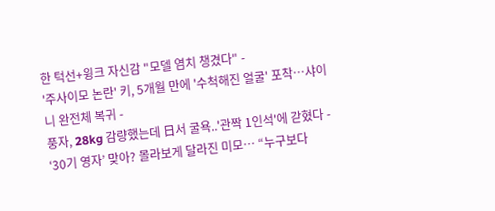한 턱선+윙크 자신감 "모델 염치 챙겼다" -
'주사이모 논란' 키, 5개월 만에 '수척해진 얼굴' 포착…샤이니 완전체 복귀 -
풍자, 28kg 감량했는데 日서 굴욕..'관짝 1인석'에 갇혔다 -
‘30기 영자’ 맞아? 몰라보게 달라진 미모… “누구보다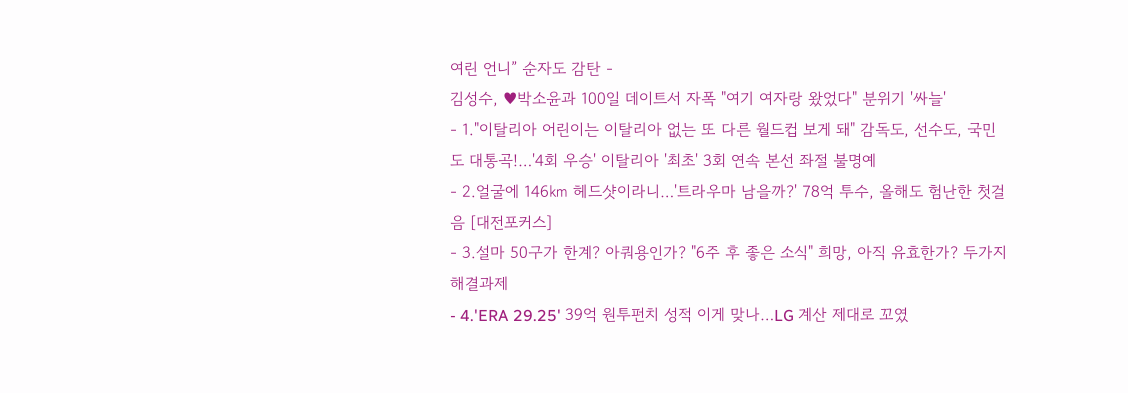여린 언니” 순자도 감탄 -
김성수, ♥박소윤과 100일 데이트서 자폭 "여기 여자랑 왔었다" 분위기 '싸늘'
- 1."이탈리아 어린이는 이탈리아 없는 또 다른 월드컵 보게 돼" 감독도, 선수도, 국민도 대통곡!…'4회 우승' 이탈리아 '최초' 3회 연속 본선 좌절 불명예
- 2.얼굴에 146㎞ 헤드샷이라니…'트라우마 남을까?' 78억 투수, 올해도 험난한 첫걸음 [대전포커스]
- 3.설마 50구가 한계? 아쿼용인가? "6주 후 좋은 소식" 희망, 아직 유효한가? 두가지 해결과제
- 4.'ERA 29.25' 39억 원투펀치 성적 이게 맞나…LG 계산 제대로 꼬였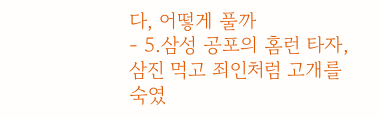다, 어떻게 풀까
- 5.삼성 공포의 홈런 타자, 삼진 먹고 죄인처럼 고개를 숙였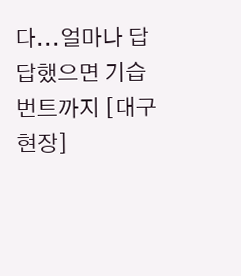다...얼마나 답답했으면 기습 번트까지 [대구 현장]